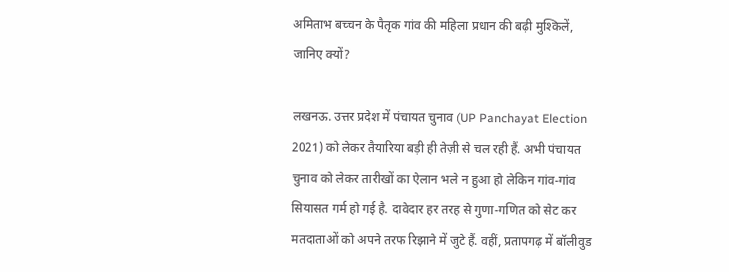अमिताभ बच्चन के पैतृक गांव की महिला प्रधान की बढ़ी मुश्किलें, जानिए क्यों?

लखनऊ. उत्तर प्रदेश में पंचायत चुनाव (UP Panchayat Election 2021) को लेकर तैयारिया बड़ी ही तेज़ी से चल रही हैं. अभी पंचायत चुनाव को लेकर तारीखों का ऐलान भले न हुआ हो लेकिन गांव-गांव सियासत गर्म हो गई है. दावेदार हर तरह से गुणा-गणित को सेट कर मतदाताओं को अपने तरफ रिझाने में जुटे हैं. वहीं, प्रतापगढ़ में बॉलीवुड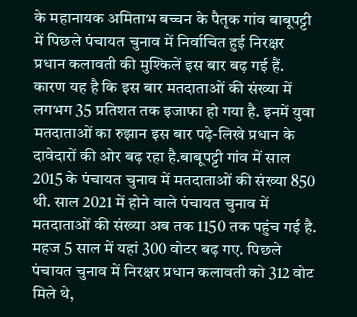के महानायक अमिताभ बच्चन के पैतृक गांव बाबूपट्टी में पिछले पंचायत चुनाव में निर्वाचित हुई निरक्षर प्रधान कलावती की मुश्किलें इस बार बढ़ गई हैं. कारण यह है कि इस बार मतदाताओं की संख्या में लगभग 35 प्रतिशत तक इजाफा हो गया है. इनमें युवा मतदाताओं का रुझान इस बार पढ़े-लिखे प्रधान के दावेदारों की ओर बढ़ रहा है.बाबूपट्टी गांव में साल 2015 के पंचायत चुनाव में मतदाताओं की संख्या 850 थी. साल 2021 में होने वाले पंचायत चुनाव में मतदाताओं की संख्या अब तक 1150 तक पहुंच गई है. महज 5 साल में यहां 300 वोटर बढ़ गए. पिछले पंचायत चुनाव में निरक्षर प्रधान कलावती को 312 वोट मिले थे,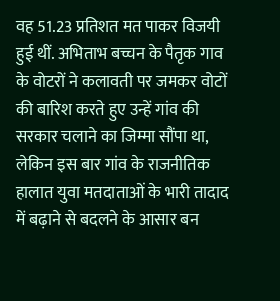वह 51.23 प्रतिशत मत पाकर विजयी हुई थीं. अभिताभ बच्चन के पैतृक गाव के वोटरों ने कलावती पर जमकर वोटों की बारिश करते हुए उन्हें गांव की सरकार चलाने का जिम्मा सौंपा था, लेकिन इस बार गांव के राजनीतिक हालात युवा मतदाताओं के भारी तादाद में बढ़ाने से बदलने के आसार बन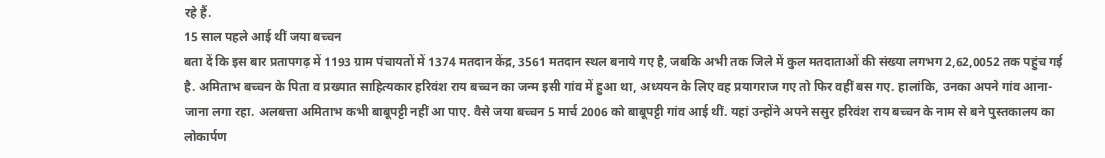रहे हैं.
15 साल पहले आई थीं जया बच्चन
बता दें कि इस बार प्रतापगढ़ में 1193 ग्राम पंचायतों में 1374 मतदान केंद्र, 3561 मतदान स्थल बनाये गए है, जबकि अभी तक जिले में कुल मतदाताओं की संख्या लगभग 2,62,0052 तक पहुंच गई है. अमिताभ बच्चन के पिता व प्रख्यात साहित्यकार हरिवंश राय बच्चन का जन्म इसी गांव में हुआ था, अध्ययन के लिए वह प्रयागराज गए तो फिर वहीं बस गए. हालांकि, उनका अपने गांव आना-जाना लगा रहा. अलबत्ता अमिताभ कभी बाबूपट्टी नहीं आ पाए. वैसे जया बच्चन 5 मार्च 2006 को बाबूपट्टी गांव आई थीं. यहां उन्होंने अपने ससुर हरिवंश राय बच्चन के नाम से बने पुस्तकालय का लोकार्पण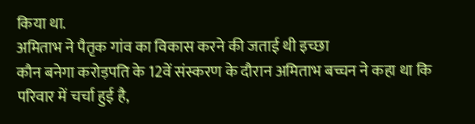किया था.
अमिताभ ने पैतृक गांव का विकास करने की जताई थी इच्छा
कौन बनेगा करोड़पति के 12वें संस्करण के दौरान अमिताभ बच्चन ने कहा था कि परिवार में चर्चा हुई है,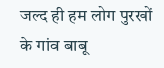जल्द ही हम लोग पुरखों के गांव बाबू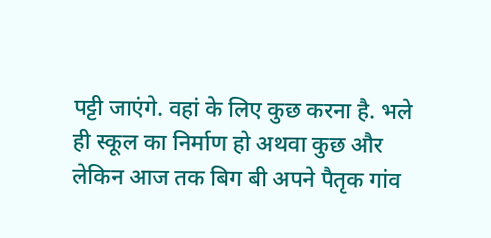पट्टी जाएंगे. वहां के लिए कुछ करना है. भले ही स्कूल का निर्माण हो अथवा कुछ और लेकिन आज तक बिग बी अपने पैतृक गांव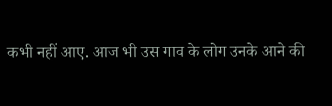कभी नहीं आए. आज भी उस गाव के लोग उनके आने की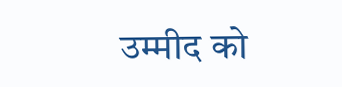उम्मीद को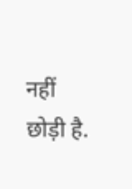नहीं छोड़ी है.